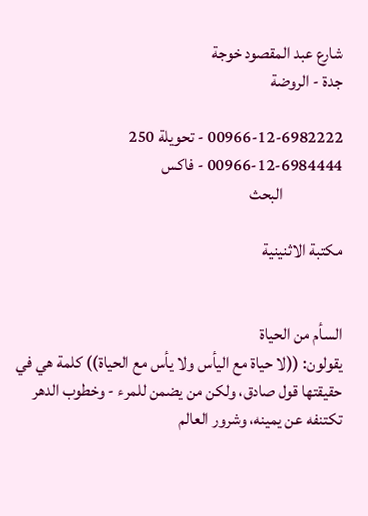شارع عبد المقصود خوجة
جدة - الروضة

00966-12-6982222 - تحويلة 250
00966-12-6984444 - فاكس
                  البحث

مكتبة الاثنينية


السأم من الحياة
يقولون: ((لا حياة مع اليأس ولا يأس مع الحياة)) كلمة هي في حقيقتها قول صادق، ولكن من يضمن للمرء - وخطوب الدهر تكتنفه عن يمينه، وشرور العالم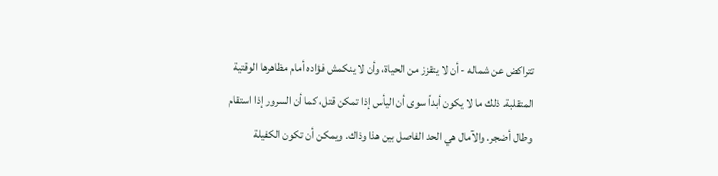تتراكض عن شماله - أن لا يتقزز من الحياة، وأن لا ينكمش فؤاده أمام مظاهرها الوقتية المتقلبة. ذلك ما لا يكون أبداً سوى أن اليأس إذا تمكن قتل، كما أن السرور إذا استقام وطال أضجر. والآمال هي الحد الفاصل بين هذا وذاك. ويمكن أن تكون الكفيلة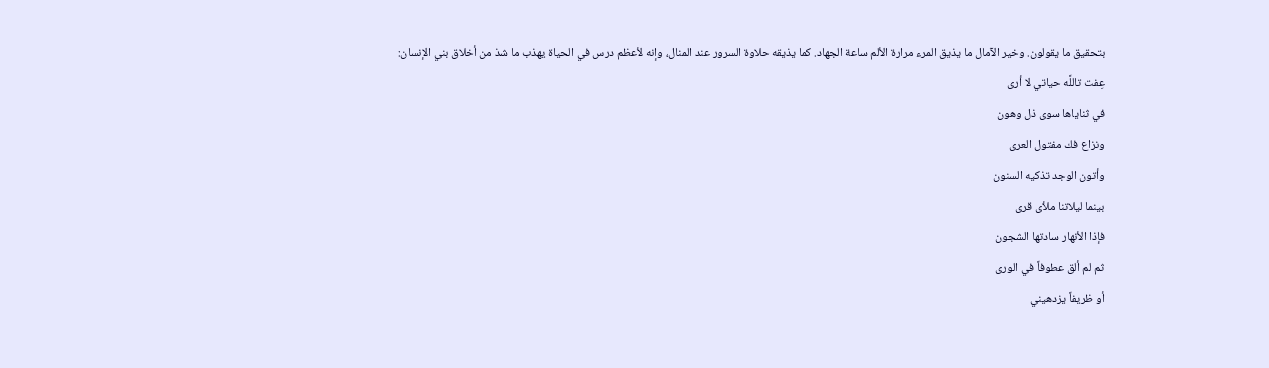بتحقيق ما يقولون. وخير الآمال ما يذيق المرء مرارة الألم ساعة الجهاد. كما يذيقه حلاوة السرور عند المنال، وإنه لأعظم درس في الحياة يهذب ما شذ من أخلاق بني الإنسان:
عِفت تاللَّه حياتي لا أرى
في ثناياها سوى ذل وهون
ونزاع فك مفتول العرى
وأتون الوجد تذكيه السنون
بينما ليلاتنا ملأى قرى
فإذا الأنهار سادتها الشجون
ثم لم ألق عطوفاً في الورى
أو ظريفاً يزدهيني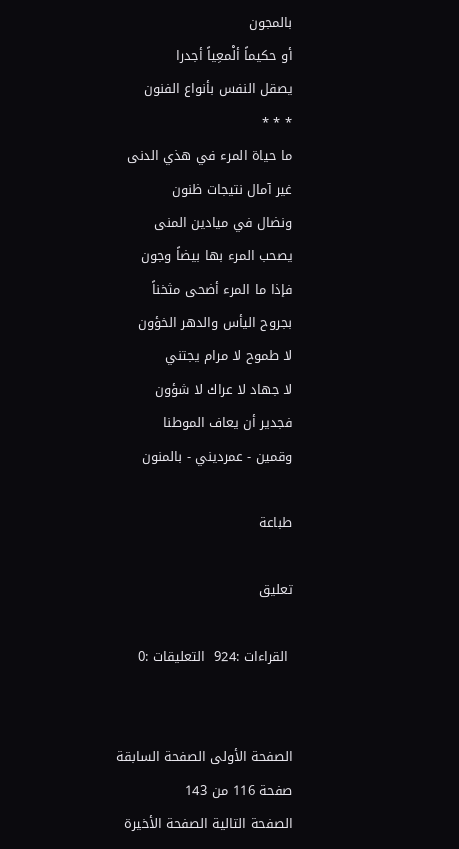بالمجون
أو حكيماً ألْمعِياً أجدرا
يصقل النفس بأنواع الفنون
* * *
ما حياة المرء في هذي الدنى
غير آمال نتيجات ظنون
ونضال في ميادين المنى
يصحب المرء بها بيضاً وجون
فإذا ما المرء أضحى مثخناً
بجروح اليأس والدهر الخؤون
لا طموح لا مرام يجتني
لا جهاد لا عراك لا شؤون
فجدير أن يعاف الموطنا
وقمين - عمرديني - بالمنون

طباعة

تعليق

 القراءات :924  التعليقات :0


الصفحة الأولى الصفحة السابقة
صفحة 116 من 143
الصفحة التالية الصفحة الأخيرة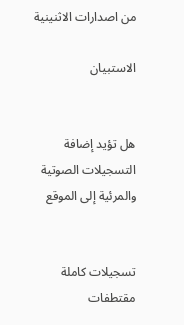من اصدارات الاثنينية

الاستبيان


هل تؤيد إضافة التسجيلات الصوتية والمرئية إلى الموقع


تسجيلات كاملة
مقتطفات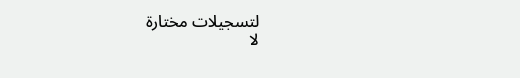لتسجيلات مختارة
لا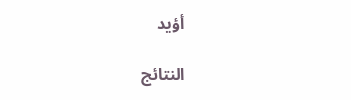أؤيد

النتائج